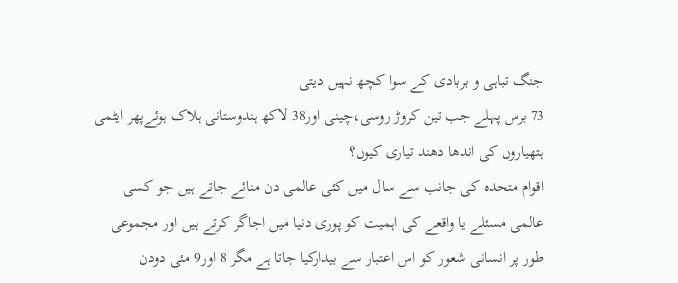جنگ تباہی و بربادی کے سوا کچھ نہیں دیتی
73 برس پہلے جب تین کروڑ روسی،چینی اور38 لاکھ ہندوستانی ہلاک ہوئےپھر ایٹمی ہتھیاروں کی اندھا دھند تیاری کیوں؟
اقوام متحدہ کی جانب سے سال میں کئی عالمی دن منائے جاتے ہیں جو کسی عالمی مسئلے یا واقعے کی اہمیت کو پوری دنیا میں اجاگر کرتے ہیں اور مجموعی طور پر انسانی شعور کو اس اعتبار سے بیدارکیا جاتا ہے مگر 8 اور9 مئی دودن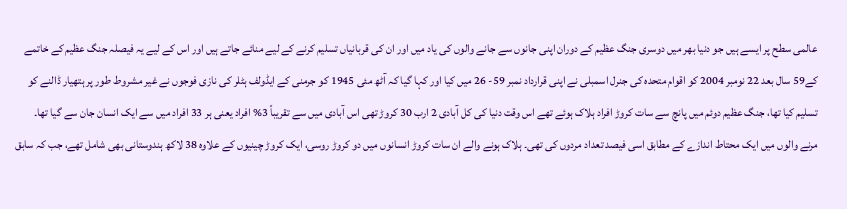عالمی سطح پر ایسے ہیں جو دنیا بھر میں دوسری جنگ عظیم کے دوران اپنی جانوں سے جانے والوں کی یاد میں اور ان کی قربانیاں تسلیم کرنے کے لیے منائے جاتے ہیں اور اس کے لیے یہ فیصلہ جنگ عظیم کے خاتمے کے59 سال بعد 22 نومبر 2004 کو اقوام متحدہ کی جنرل اسمبلی نے اپنی قرارداد نمبر 59- 26 میں کیا اور کہا گیا کہ آٹھ مئی 1945 کو جرمنی کے ایڈولف ہٹلر کی نازی فوجوں نے غیر مشروط طور پر ہتھیار ڈالنے کو تسلیم کیا تھا، جنگ عظیم دوئم میں پانچ سے سات کروڑ افراد ہلاک ہوئے تھے اس وقت دنیا کی کل آبادی 2 ارب 30 کروڑ تھی اس آبادی میں سے تقریباً 3% افراد یعنی ہر 33 افراد میں سے ایک انسان جان سے گیا تھا۔
مرنے والوں میں ایک محتاط اندازے کے مطابق اسی فیصد تعداد مردوں کی تھی۔ ہلاک ہونے والے ان سات کروڑ انسانوں میں دو کروڑ روسی، ایک کروڑ چینیوں کے علاوہ 38 لاکھ ہندوستانی بھی شامل تھے، جب کہ سابق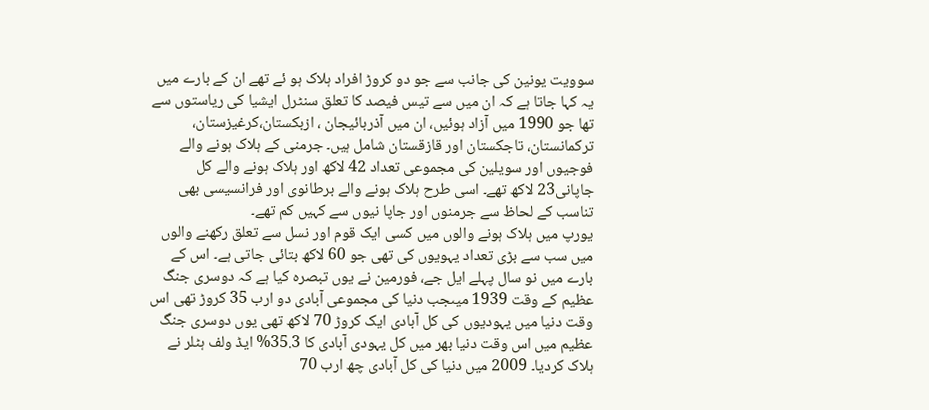سوویت یونین کی جانب سے جو دو کروڑ افراد ہلاک ہو ئے تھے ان کے بارے میں یہ کہا جاتا ہے کہ ان میں سے تیس فیصد کا تعلق سنٹرل ایشیا کی ریاستوں سے تھا جو 1990 میں آزاد ہوئیں، ان میں آذربائیجان ، ازبکستان،کرغیزستان، ترکمانستان، تاجکستان اور قازقستان شامل ہیں۔ جرمنی کے ہلاک ہونے والے فوجیوں اور سویلین کی مجموعی تعداد 42 لاکھ اور ہلاک ہونے والے کل جاپانی23 لاکھ تھے۔ اسی طرح ہلاک ہونے والے برطانوی اور فرانسیسی بھی تناسب کے لحاظ سے جرمنوں اور جاپا نیوں سے کہیں کم تھے۔
یورپ میں ہلاک ہونے والوں میں کسی ایک قوم اور نسل سے تعلق رکھنے والوں میں سب سے بڑی تعداد یہویوں کی تھی جو 60 لاکھ بتائی جاتی ہے۔ اس کے بارے میں نو سال پہلے ایل جے، فورمین نے یوں تبصرہ کیا ہے کہ دوسری جنگ عظیم کے وقت 1939 میںجب دنیا کی مجموعی آبادی دو ارب 35 کروڑ تھی اس وقت دنیا میں یہودیوں کی کل آبادی ایک کروڑ 70 لاکھ تھی یوں دوسری جنگ عظیم میں اس وقت دنیا بھر میں کل یہودی آبادی کا 35.3% ایڈ ولف ہٹلر نے ہلاک کردیا۔ 2009 میں دنیا کی کل آبادی چھ ارب 70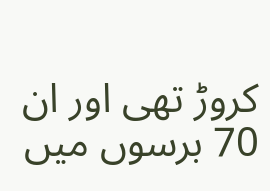کروڑ تھی اور ان 70 برسوں میں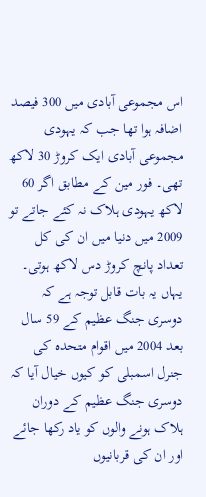اس مجموعی آبادی میں 300 فیصد اضافہ ہوا تھا جب کہ یہودی مجموعی آبادی ایک کروڑ 30 لاکھ تھی۔ فور مین کے مطابق اگر 60 لاکھ یہودی ہلاک نہ کئے جاتے تو 2009 میں دنیا میں ان کی کل تعداد پانچ کروڑ دس لاکھ ہوتی۔
یہاں یہ بات قابل توجہ ہے کہ دوسری جنگ عظیم کے 59 سال بعد 2004 میں اقوام متحدہ کی جنرل اسمبلی کو کیوں خیال آیا کہ دوسری جنگ عظیم کے دوران ہلاک ہونے والوں کو یاد رکھا جائے اور ان کی قربانیوں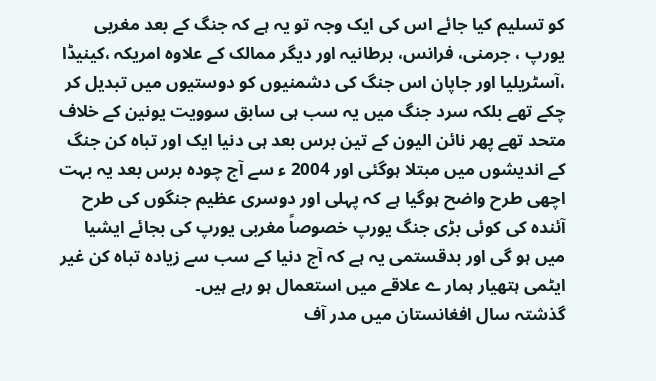کو تسلیم کیا جائے اس کی ایک وجہ تو یہ ہے کہ جنگ کے بعد مغربی یورپ ، جرمنی، فرانس، برطانیہ اور دیگر ممالک کے علاوہ امریکہ ،کینیڈا ،آسٹریلیا اور جاپان اس جنگ کی دشمنیوں کو دوستیوں میں تبدیل کر چکے تھے بلکہ سرد جنگ میں یہ سب ہی سابق سوویت یونین کے خلاف متحد تھے پھر نائن الیون کے تین برس بعد ہی دنیا ایک اور تباہ کن جنگ کے اندیشوں میں مبتلا ہوگئی اور 2004 ء سے آج چودہ برس بعد یہ بہت اچھی طرح واضح ہوگیا ہے کہ پہلی اور دوسری عظیم جنگوں کی طرح آئندہ کی کوئی بڑی جنگ یورپ خصوصاً مغربی یورپ کی بجائے ایشیا میں ہو گی اور بدقستمی یہ ہے کہ آج دنیا کے سب سے زیادہ تباہ کن غیر ایٹمی ہتھیار ہمار ے علاقے میں استعمال ہو رہے ہیں۔
گذشتہ سال افغانستان میں مدر آف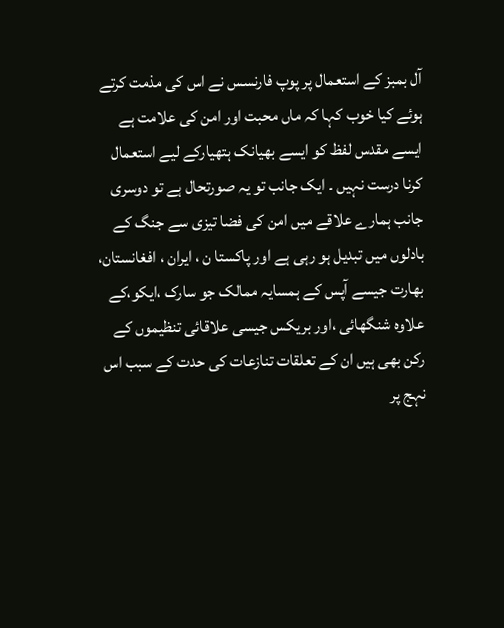آل بمبز کے استعمال پر پوپ فارنسس نے اس کی مذمت کرتے ہوئے کیا خوب کہا کہ ماں محبت اور امن کی علامت ہے ایسے مقدس لفظ کو ایسے بھیانک ہتھیارکے لیے استعمال کرنا درست نہیں ۔ ایک جانب تو یہ صورتحال ہے تو دوسری جانب ہمارے علاقے میں امن کی فضا تیزی سے جنگ کے بادلوں میں تبدیل ہو رہی ہے اور پاکستا ن ، ایران ، افغانستان، بھارت جیسے آپس کے ہمسایہ ممالک جو سارک ،ایکو،کے علاوہ شنگھائی ،اور بریکس جیسی علاقائی تنظیموں کے رکن بھی ہیں ان کے تعلقات تنازعات کی حدت کے سبب اس نہج پر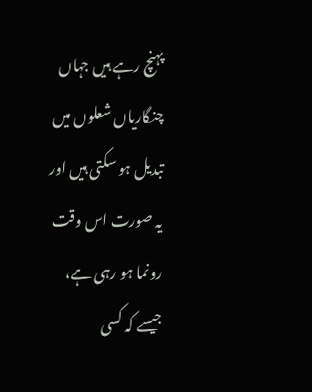پہنچ رہے ہیں جہاں چنگاریاں شعلوں میں تبدیل ہو سکتی ہیں اور یہ صورت اس وقت رونما ہو رہی ہے، جیسے کہ کسی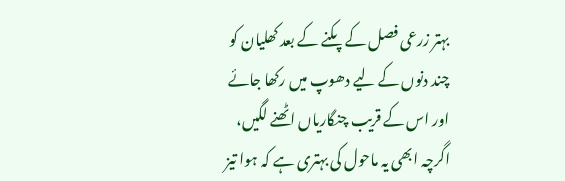بہتر زرعی فصل کے پکنے کے بعد کھلیان کو چند دنوں کے لیے دھوپ میں رکھا جائے اور اس کے قریب چنگاریاں اٹھنے لگیں، اگرچہ ابھی یہ ماحول کی بہتری ہے کہ ہوا تیز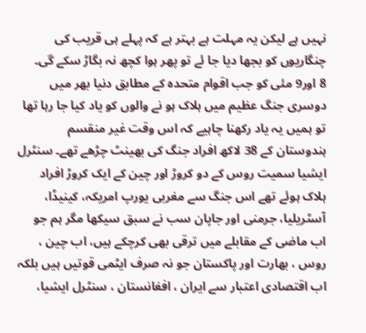نہیں ہے لیکن یہ مہلت ہے بہتر ہے کہ پہلے ہی قریب کی چنگاریوں کو بجھا دیا جا ئے تو پھر ہوا کچھ نہ بگاڑ سکے گی۔
8 اور9 مئی کو جب اقوام متحدہ کے مطابق دنیا بھر میں دوسری جنگ عظیم میں ہلاک ہو نے والوں کو یاد کیا جا رہا تھا تو ہمیں یہ یاد رکھنا چاہیے کہ اس وقت غیر منقسم ہندوستان کے 38 لاکھ افراد جنگ کی بھینٹ چڑھے تھے۔ سنٹرل ایشیا سمیت روس کے دو کروڑ اور چین کے ایک کروڑ افراد ہلاک ہوئے تھے اس جنگ سے مغربی یورپ امریکہ، کینیڈا، آسٹریلیا، جرمنی اور جاپان سب نے سبق سیکھا مگر ہم جو اب ماضی کے مقابلے میں ترقی بھی کرچکے ہیں، اب چین ، روس ، بھارت اور پاکستان جو نہ صرف ایٹمی قوتیں ہیں بلکہ اب اقتصادی اعتبار سے ایران ، افغانستان ، سنٹرل ایشیا،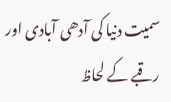سمیت دنیا کی آدھی آبادی اور رقبے کے لحاظ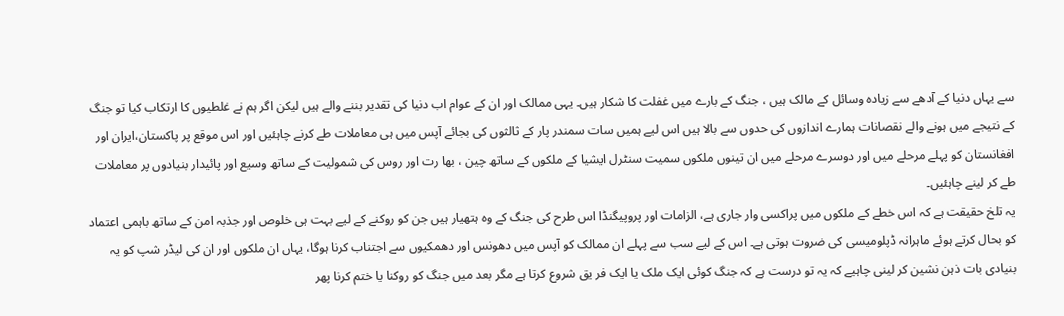سے یہاں دنیا کے آدھے سے زیادہ وسائل کے مالک ہیں ، جنگ کے بارے میں غفلت کا شکار ہیں۔ یہی ممالک اور ان کے عوام اب دنیا کی تقدیر بننے والے ہیں لیکن اگر ہم نے غلطیوں کا ارتکاب کیا تو جنگ کے نتیجے میں ہونے والے نقصانات ہمارے اندازوں کی حدوں سے بالا ہیں اس لیے ہمیں سات سمندر پار کے ثالثوں کی بجائے آپس میں ہی معاملات طے کرنے چاہئیں اور اس موقع پر پاکستان،ایران اور افغانستان کو پہلے مرحلے میں اور دوسرے مرحلے میں ان تینوں ملکوں سمیت سنٹرل ایشیا کے ملکوں کے ساتھ چین ، بھا رت اور روس کی شمولیت کے ساتھ وسیع اور پائیدار بنیادوں پر معاملات طے کر لینے چاہئیں۔
یہ تلخ حقیقت ہے کہ اس خطے کے ملکوں میں پراکسی وار جاری ہے، الزامات اور پروپیگنڈا اس طرح کی جنگ کے وہ ہتھیار ہیں جن کو روکنے کے لیے بہت ہی خلوص اور جذبہ امن کے ساتھ باہمی اعتماد کو بحال کرتے ہوئے ماہرانہ ڈپلومیسی کی ضروت ہوتی ہے۔ اس کے لیے سب سے پہلے ان ممالک کو آپس میں دھونس اور دھمکیوں سے اجتناب کرنا ہوگا، یہاں ان ملکوں اور ان کی لیڈر شپ کو یہ بنیادی بات ذہن نشین کر لینی چاہیے کہ یہ تو درست ہے کہ جنگ کوئی ایک ملک یا ایک فر یق شروع کرتا ہے مگر بعد میں جنگ کو روکنا یا ختم کرنا پھر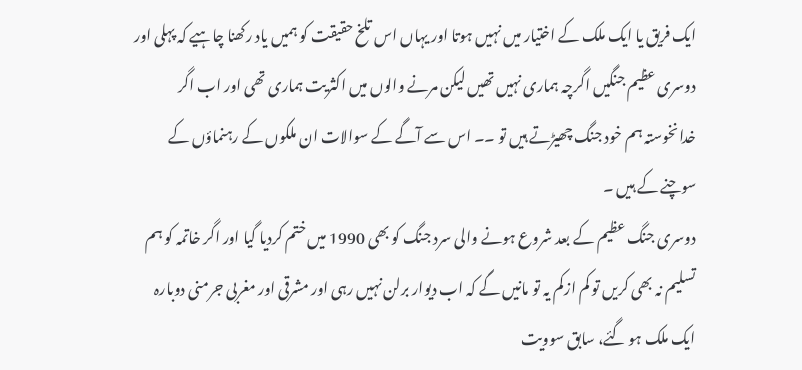ایک فریق یا ایک ملک کے اختیار میں نہیں ہوتا اور یہاں اس تلخ حقیقت کو ہمیں یاد رکھنا چاہیے کہ پہلی اور دوسری عظیم جنگیں اگرچہ ہماری نہیں تھیں لیکن مرنے والوں میں اکثریت ہماری تھی اور اب اگر خدانخوستہ ہم خود جنگ چھیڑتے ہیں تو ۔۔ اس سے آگے کے سوالات ان ملکوں کے رہنماؤں کے سوچنے کے ہیں ۔
دوسری جنگ عظیم کے بعد شروع ہونے والی سرد جنگ کو بھی 1990 میں ختم کردیا گیا اور اگر خاتمہ کو ہم تسلیم نہ بھی کریں تو کم ازکم یہ تو مانیں گے کہ اب دیوار برلن نہیں رہی اور مشرقی اور مغربی جرمنی دوبارہ ایک ملک ہو گئے، سابق سوویت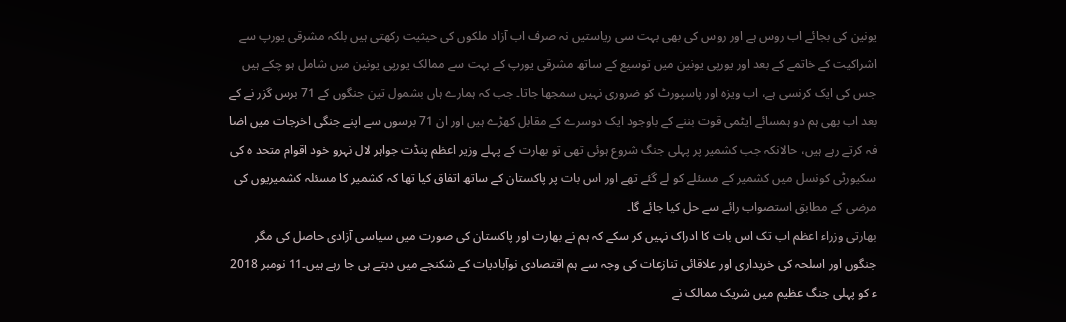یونین کی بجائے اب روس ہے اور روس کی بھی بہت سی ریاستیں نہ صرف اب آزاد ملکوں کی حیثیت رکھتی ہیں بلکہ مشرقی یورپ سے اشراکیت کے خاتمے کے بعد اور یورپی یونین میں توسیع کے ساتھ مشرقی یورپ کے بہت سے ممالک یورپی یونین میں شامل ہو چکے ہیں جس کی ایک کرنسی ہے، اب ویزہ اور پاسپورٹ کو ضروری نہیں سمجھا جاتا۔ جب کہ ہمارے ہاں بشمول تین جنگوں کے 71 برس گزر نے کے بعد اب بھی ہم دو ہمسائے ایٹمی قوت بننے کے باوجود ایک دوسرے کے مقابل کھڑے ہیں اور ان 71 برسوں سے اپنے جنگی اخرجات میں اضا فہ کرتے رہے ہیں، حالانکہ جب کشمیر پر پہلی جنگ شروع ہوئی تھی تو بھارت کے پہلے وزیر اعظم پنڈت جواہر لال نہرو خود اقوام متحد ہ کی سکیورٹی کونسل میں کشمیر کے مسئلے کو لے گئے تھے اور اس بات پر پاکستان کے ساتھ اتفاق کیا تھا کہ کشمیر کا مسئلہ کشمیریوں کی مرضی کے مطابق استصواب رائے سے حل کیا جائے گا۔
بھارتی وزراء اعظم اب تک اس بات کا ادراک نہیں کر سکے کہ ہم نے بھارت اور پاکستان کی صورت میں سیاسی آزادی حاصل کی مگر جنگوں اور اسلحہ کی خریداری اور علاقائی تنازعات کی وجہ سے ہم اقتصادی نوآبادیات کے شکنجے میں دبتے ہی جا رہے ہیں۔11 نومبر 2018 ء کو پہلی جنگ عظیم میں شریک ممالک نے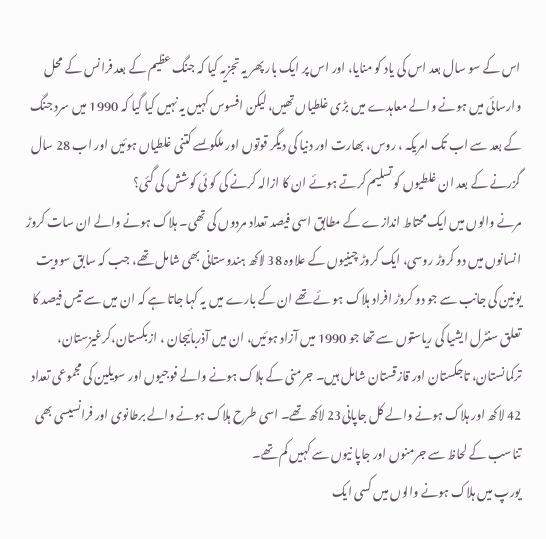اس کے سو سال بعد اس کی یاد کو منایا، اور اس پر ایک بار پھر یہ تجزیہ کیا کہ جنگ عظیم کے بعد فرانس کے محل وارسائی میں ہونے والے معاہدے میں بڑی غلطیاں تھیں، لیکن افسوس کہیں یہ نہیں کیا گیا کہ 1990 میں سرد جنگ کے بعد سے اب تک امریکہ ، روس، بھارت اور دنیا کی دیگر قوتوں اور ملکوںسے کتنی غلطیاں ہوئیں اور اب 28 سال گزرنے کے بعد ان غلطیوں کو تسلیم کرتے ہوئے ان کا ازالہ کرنے کی کو ئی کوشش کی گئی؟
مرنے والوں میں ایک محتاط اندازے کے مطابق اسی فیصد تعداد مردوں کی تھی۔ ہلاک ہونے والے ان سات کروڑ انسانوں میں دو کروڑ روسی، ایک کروڑ چینیوں کے علاوہ 38 لاکھ ہندوستانی بھی شامل تھے، جب کہ سابق سوویت یونین کی جانب سے جو دو کروڑ افراد ہلاک ہو ئے تھے ان کے بارے میں یہ کہا جاتا ہے کہ ان میں سے تیس فیصد کا تعلق سنٹرل ایشیا کی ریاستوں سے تھا جو 1990 میں آزاد ہوئیں، ان میں آذربائیجان ، ازبکستان،کرغیزستان، ترکمانستان، تاجکستان اور قازقستان شامل ہیں۔ جرمنی کے ہلاک ہونے والے فوجیوں اور سویلین کی مجموعی تعداد 42 لاکھ اور ہلاک ہونے والے کل جاپانی23 لاکھ تھے۔ اسی طرح ہلاک ہونے والے برطانوی اور فرانسیسی بھی تناسب کے لحاظ سے جرمنوں اور جاپا نیوں سے کہیں کم تھے۔
یورپ میں ہلاک ہونے والوں میں کسی ایک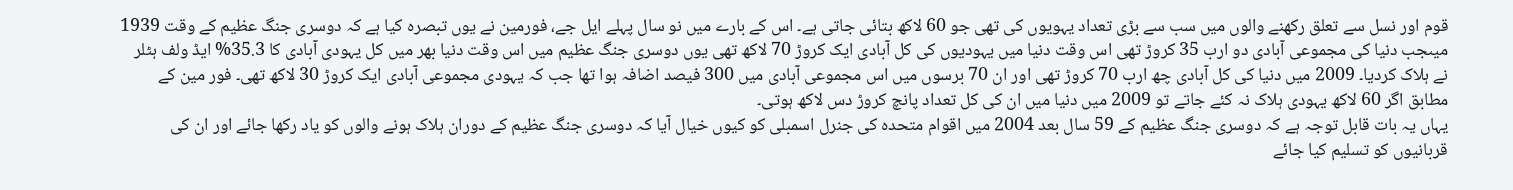قوم اور نسل سے تعلق رکھنے والوں میں سب سے بڑی تعداد یہویوں کی تھی جو 60 لاکھ بتائی جاتی ہے۔ اس کے بارے میں نو سال پہلے ایل جے، فورمین نے یوں تبصرہ کیا ہے کہ دوسری جنگ عظیم کے وقت 1939 میںجب دنیا کی مجموعی آبادی دو ارب 35 کروڑ تھی اس وقت دنیا میں یہودیوں کی کل آبادی ایک کروڑ 70 لاکھ تھی یوں دوسری جنگ عظیم میں اس وقت دنیا بھر میں کل یہودی آبادی کا 35.3% ایڈ ولف ہٹلر نے ہلاک کردیا۔ 2009 میں دنیا کی کل آبادی چھ ارب 70 کروڑ تھی اور ان 70 برسوں میں اس مجموعی آبادی میں 300 فیصد اضافہ ہوا تھا جب کہ یہودی مجموعی آبادی ایک کروڑ 30 لاکھ تھی۔ فور مین کے مطابق اگر 60 لاکھ یہودی ہلاک نہ کئے جاتے تو 2009 میں دنیا میں ان کی کل تعداد پانچ کروڑ دس لاکھ ہوتی۔
یہاں یہ بات قابل توجہ ہے کہ دوسری جنگ عظیم کے 59 سال بعد 2004 میں اقوام متحدہ کی جنرل اسمبلی کو کیوں خیال آیا کہ دوسری جنگ عظیم کے دوران ہلاک ہونے والوں کو یاد رکھا جائے اور ان کی قربانیوں کو تسلیم کیا جائے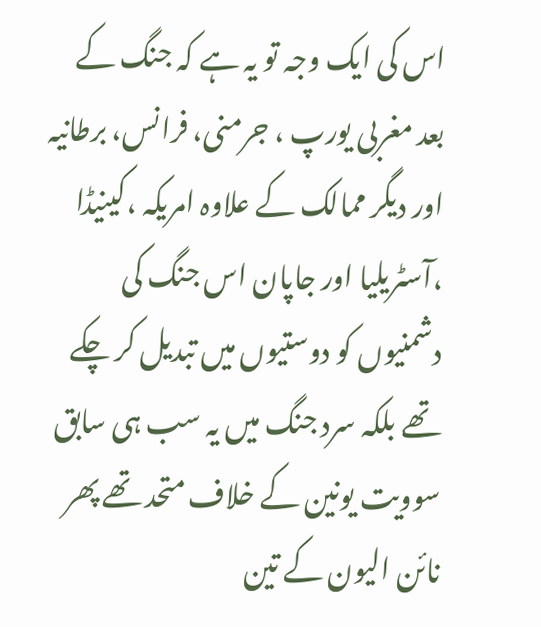اس کی ایک وجہ تو یہ ہے کہ جنگ کے بعد مغربی یورپ ، جرمنی، فرانس، برطانیہ اور دیگر ممالک کے علاوہ امریکہ ،کینیڈا ،آسٹریلیا اور جاپان اس جنگ کی دشمنیوں کو دوستیوں میں تبدیل کر چکے تھے بلکہ سرد جنگ میں یہ سب ہی سابق سوویت یونین کے خلاف متحد تھے پھر نائن الیون کے تین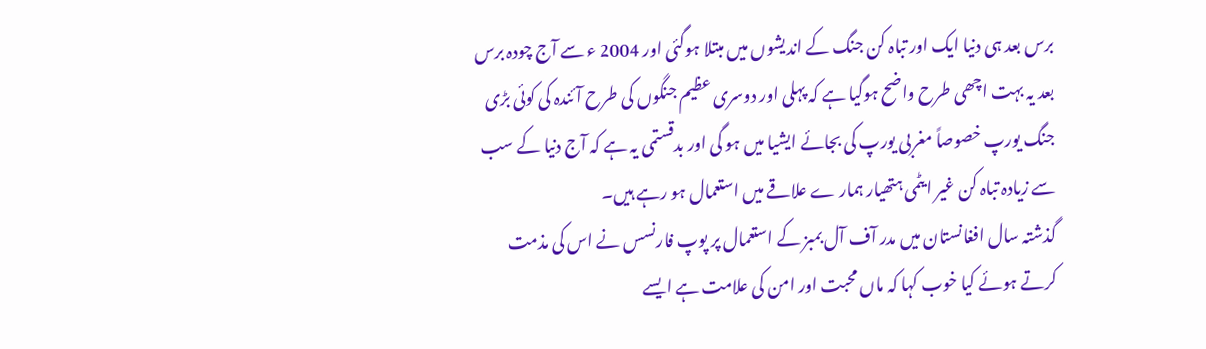برس بعد ہی دنیا ایک اور تباہ کن جنگ کے اندیشوں میں مبتلا ہوگئی اور 2004 ء سے آج چودہ برس بعد یہ بہت اچھی طرح واضح ہوگیا ہے کہ پہلی اور دوسری عظیم جنگوں کی طرح آئندہ کی کوئی بڑی جنگ یورپ خصوصاً مغربی یورپ کی بجائے ایشیا میں ہو گی اور بدقستمی یہ ہے کہ آج دنیا کے سب سے زیادہ تباہ کن غیر ایٹمی ہتھیار ہمار ے علاقے میں استعمال ہو رہے ہیں۔
گذشتہ سال افغانستان میں مدر آف آل بمبز کے استعمال پر پوپ فارنسس نے اس کی مذمت کرتے ہوئے کیا خوب کہا کہ ماں محبت اور امن کی علامت ہے ایسے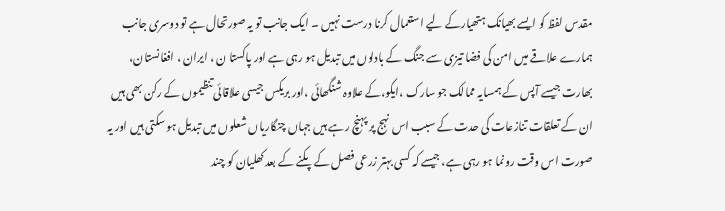مقدس لفظ کو ایسے بھیانک ہتھیارکے لیے استعمال کرنا درست نہیں ۔ ایک جانب تو یہ صورتحال ہے تو دوسری جانب ہمارے علاقے میں امن کی فضا تیزی سے جنگ کے بادلوں میں تبدیل ہو رہی ہے اور پاکستا ن ، ایران ، افغانستان، بھارت جیسے آپس کے ہمسایہ ممالک جو سارک ،ایکو،کے علاوہ شنگھائی ،اور بریکس جیسی علاقائی تنظیموں کے رکن بھی ہیں ان کے تعلقات تنازعات کی حدت کے سبب اس نہج پر پہنچ رہے ہیں جہاں چنگاریاں شعلوں میں تبدیل ہو سکتی ہیں اور یہ صورت اس وقت رونما ہو رہی ہے، جیسے کہ کسی بہتر زرعی فصل کے پکنے کے بعد کھلیان کو چند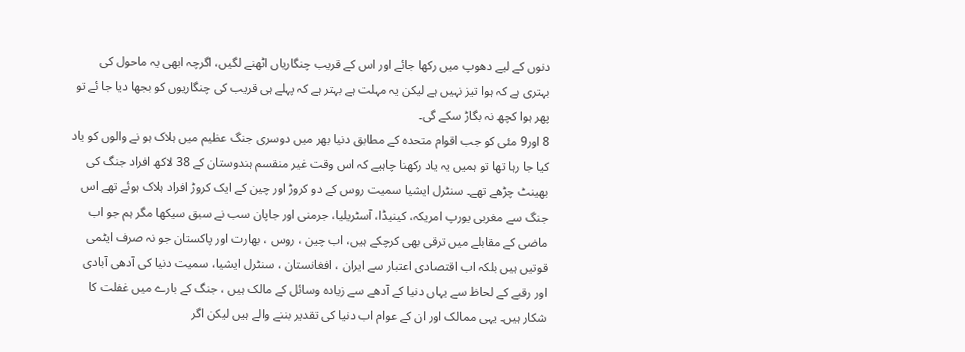دنوں کے لیے دھوپ میں رکھا جائے اور اس کے قریب چنگاریاں اٹھنے لگیں، اگرچہ ابھی یہ ماحول کی بہتری ہے کہ ہوا تیز نہیں ہے لیکن یہ مہلت ہے بہتر ہے کہ پہلے ہی قریب کی چنگاریوں کو بجھا دیا جا ئے تو پھر ہوا کچھ نہ بگاڑ سکے گی۔
8 اور9 مئی کو جب اقوام متحدہ کے مطابق دنیا بھر میں دوسری جنگ عظیم میں ہلاک ہو نے والوں کو یاد کیا جا رہا تھا تو ہمیں یہ یاد رکھنا چاہیے کہ اس وقت غیر منقسم ہندوستان کے 38 لاکھ افراد جنگ کی بھینٹ چڑھے تھے۔ سنٹرل ایشیا سمیت روس کے دو کروڑ اور چین کے ایک کروڑ افراد ہلاک ہوئے تھے اس جنگ سے مغربی یورپ امریکہ، کینیڈا، آسٹریلیا، جرمنی اور جاپان سب نے سبق سیکھا مگر ہم جو اب ماضی کے مقابلے میں ترقی بھی کرچکے ہیں، اب چین ، روس ، بھارت اور پاکستان جو نہ صرف ایٹمی قوتیں ہیں بلکہ اب اقتصادی اعتبار سے ایران ، افغانستان ، سنٹرل ایشیا، سمیت دنیا کی آدھی آبادی اور رقبے کے لحاظ سے یہاں دنیا کے آدھے سے زیادہ وسائل کے مالک ہیں ، جنگ کے بارے میں غفلت کا شکار ہیں۔ یہی ممالک اور ان کے عوام اب دنیا کی تقدیر بننے والے ہیں لیکن اگر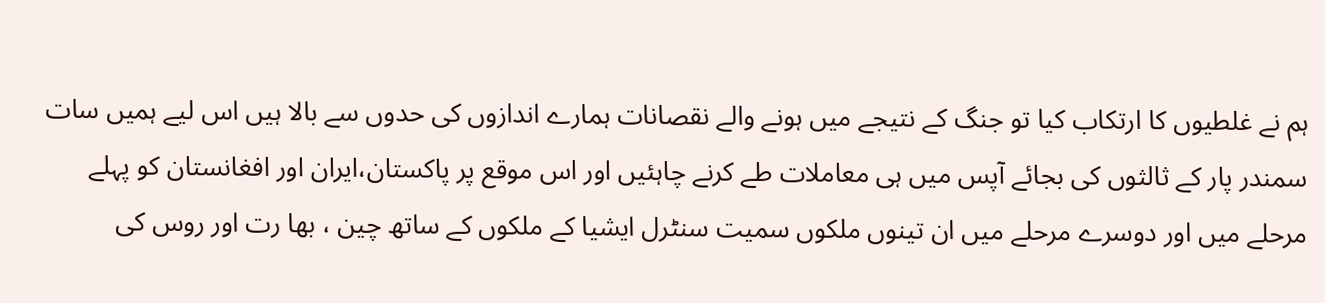ہم نے غلطیوں کا ارتکاب کیا تو جنگ کے نتیجے میں ہونے والے نقصانات ہمارے اندازوں کی حدوں سے بالا ہیں اس لیے ہمیں سات سمندر پار کے ثالثوں کی بجائے آپس میں ہی معاملات طے کرنے چاہئیں اور اس موقع پر پاکستان،ایران اور افغانستان کو پہلے مرحلے میں اور دوسرے مرحلے میں ان تینوں ملکوں سمیت سنٹرل ایشیا کے ملکوں کے ساتھ چین ، بھا رت اور روس کی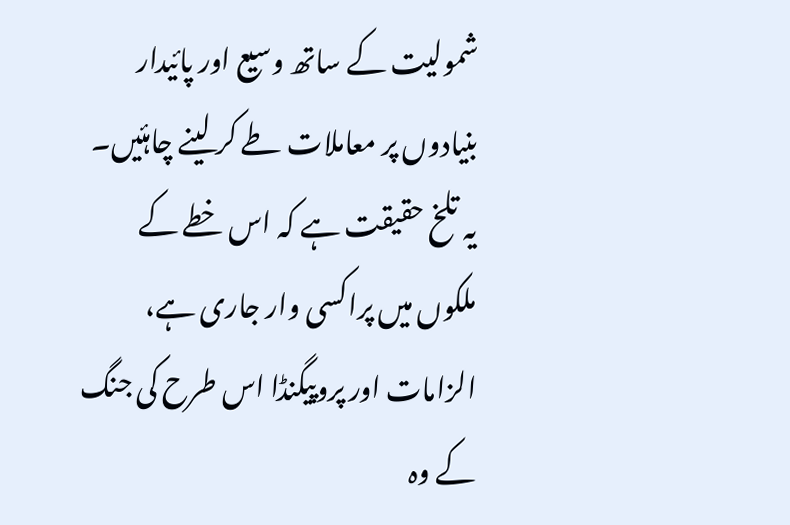شمولیت کے ساتھ وسیع اور پائیدار بنیادوں پر معاملات طے کر لینے چاہئیں۔
یہ تلخ حقیقت ہے کہ اس خطے کے ملکوں میں پراکسی وار جاری ہے، الزامات اور پروپیگنڈا اس طرح کی جنگ کے وہ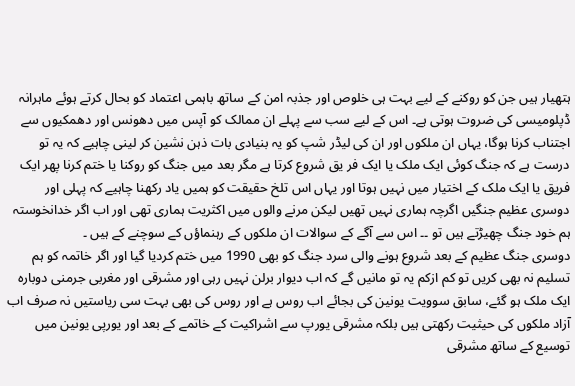ہتھیار ہیں جن کو روکنے کے لیے بہت ہی خلوص اور جذبہ امن کے ساتھ باہمی اعتماد کو بحال کرتے ہوئے ماہرانہ ڈپلومیسی کی ضروت ہوتی ہے۔ اس کے لیے سب سے پہلے ان ممالک کو آپس میں دھونس اور دھمکیوں سے اجتناب کرنا ہوگا، یہاں ان ملکوں اور ان کی لیڈر شپ کو یہ بنیادی بات ذہن نشین کر لینی چاہیے کہ یہ تو درست ہے کہ جنگ کوئی ایک ملک یا ایک فر یق شروع کرتا ہے مگر بعد میں جنگ کو روکنا یا ختم کرنا پھر ایک فریق یا ایک ملک کے اختیار میں نہیں ہوتا اور یہاں اس تلخ حقیقت کو ہمیں یاد رکھنا چاہیے کہ پہلی اور دوسری عظیم جنگیں اگرچہ ہماری نہیں تھیں لیکن مرنے والوں میں اکثریت ہماری تھی اور اب اگر خدانخوستہ ہم خود جنگ چھیڑتے ہیں تو ۔۔ اس سے آگے کے سوالات ان ملکوں کے رہنماؤں کے سوچنے کے ہیں ۔
دوسری جنگ عظیم کے بعد شروع ہونے والی سرد جنگ کو بھی 1990 میں ختم کردیا گیا اور اگر خاتمہ کو ہم تسلیم نہ بھی کریں تو کم ازکم یہ تو مانیں گے کہ اب دیوار برلن نہیں رہی اور مشرقی اور مغربی جرمنی دوبارہ ایک ملک ہو گئے، سابق سوویت یونین کی بجائے اب روس ہے اور روس کی بھی بہت سی ریاستیں نہ صرف اب آزاد ملکوں کی حیثیت رکھتی ہیں بلکہ مشرقی یورپ سے اشراکیت کے خاتمے کے بعد اور یورپی یونین میں توسیع کے ساتھ مشرقی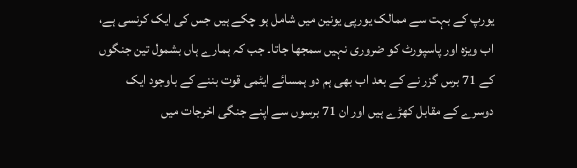یورپ کے بہت سے ممالک یورپی یونین میں شامل ہو چکے ہیں جس کی ایک کرنسی ہے، اب ویزہ اور پاسپورٹ کو ضروری نہیں سمجھا جاتا۔ جب کہ ہمارے ہاں بشمول تین جنگوں کے 71 برس گزر نے کے بعد اب بھی ہم دو ہمسائے ایٹمی قوت بننے کے باوجود ایک دوسرے کے مقابل کھڑے ہیں اور ان 71 برسوں سے اپنے جنگی اخرجات میں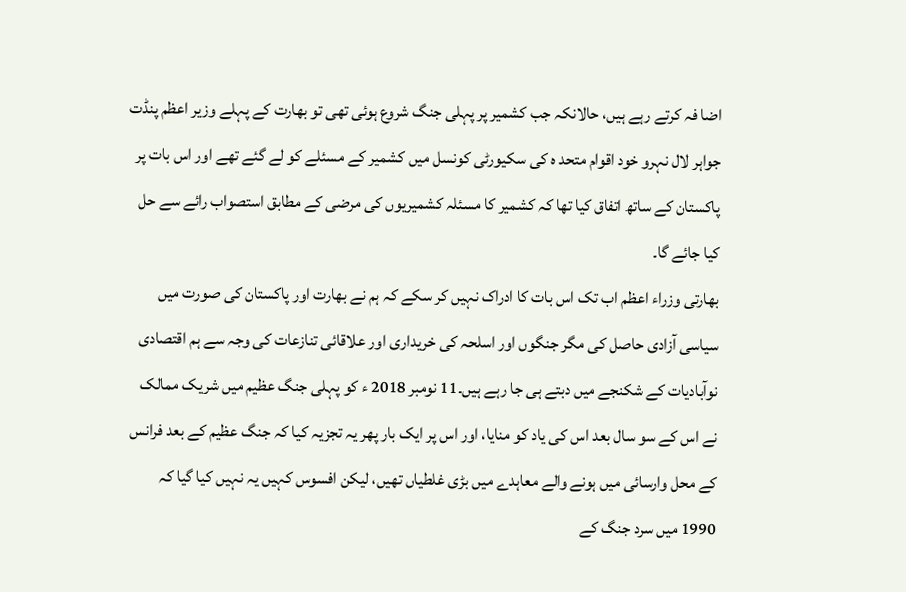اضا فہ کرتے رہے ہیں، حالانکہ جب کشمیر پر پہلی جنگ شروع ہوئی تھی تو بھارت کے پہلے وزیر اعظم پنڈت جواہر لال نہرو خود اقوام متحد ہ کی سکیورٹی کونسل میں کشمیر کے مسئلے کو لے گئے تھے اور اس بات پر پاکستان کے ساتھ اتفاق کیا تھا کہ کشمیر کا مسئلہ کشمیریوں کی مرضی کے مطابق استصواب رائے سے حل کیا جائے گا۔
بھارتی وزراء اعظم اب تک اس بات کا ادراک نہیں کر سکے کہ ہم نے بھارت اور پاکستان کی صورت میں سیاسی آزادی حاصل کی مگر جنگوں اور اسلحہ کی خریداری اور علاقائی تنازعات کی وجہ سے ہم اقتصادی نوآبادیات کے شکنجے میں دبتے ہی جا رہے ہیں۔11 نومبر 2018 ء کو پہلی جنگ عظیم میں شریک ممالک نے اس کے سو سال بعد اس کی یاد کو منایا، اور اس پر ایک بار پھر یہ تجزیہ کیا کہ جنگ عظیم کے بعد فرانس کے محل وارسائی میں ہونے والے معاہدے میں بڑی غلطیاں تھیں، لیکن افسوس کہیں یہ نہیں کیا گیا کہ 1990 میں سرد جنگ کے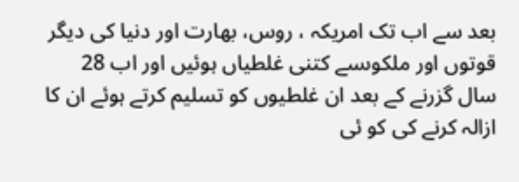بعد سے اب تک امریکہ ، روس، بھارت اور دنیا کی دیگر قوتوں اور ملکوںسے کتنی غلطیاں ہوئیں اور اب 28 سال گزرنے کے بعد ان غلطیوں کو تسلیم کرتے ہوئے ان کا ازالہ کرنے کی کو ئی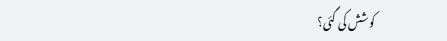کوشش کی گئی؟